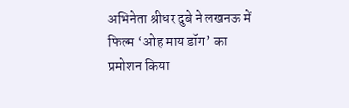अभिनेता श्रीधर दुबे ने लखनऊ में फिल्म ‘ओह माय डॉग’ का प्रमोशन किया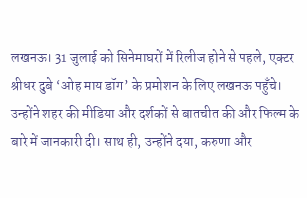लखनऊ। 31 जुलाई को सिनेमाघरों में रिलीज होने से पहले, एक्टर श्रीधर दुबे ‘ओह माय डॉग’ के प्रमोशन के लिए लखनऊ पहुँचे। उन्होंने शहर की मीडिया और दर्शकों से बातचीत की और फिल्म के बारे में जानकारी दी। साथ ही, उन्होंने दया, करुणा और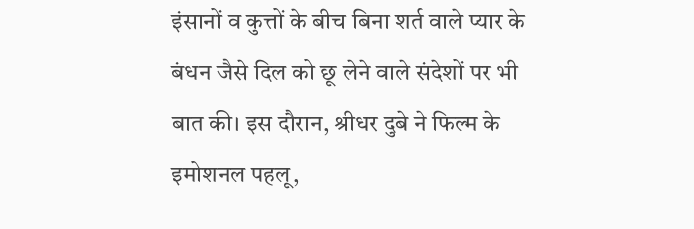इंसानों व कुत्तों के बीच बिना शर्त वाले प्यार के बंधन जैसे दिल को छू लेने वाले संदेशों पर भी बात की। इस दौरान, श्रीधर दुबे ने फिल्म के इमोशनल पहलू,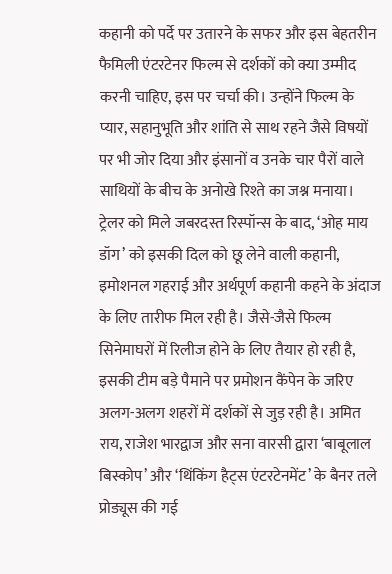कहानी को पर्दे पर उतारने के सफर और इस बेहतरीन फैमिली एंटरटेनर फिल्म से दर्शकों को क्या उम्मीद करनी चाहिए, इस पर चर्चा की। उन्होंने फिल्म के प्यार, सहानुभूति और शांति से साथ रहने जैसे विषयों पर भी जोर दिया और इंसानों व उनके चार पैरों वाले साथियों के बीच के अनोखे रिश्ते का जश्न मनाया। ट्रेलर को मिले जबरदस्त रिस्पॉन्स के बाद, ‘ओह माय डॉग’ को इसकी दिल को छू लेने वाली कहानी, इमोशनल गहराई और अर्थपूर्ण कहानी कहने के अंदाज के लिए तारीफ मिल रही है। जैसे-जैसे फिल्म सिनेमाघरों में रिलीज होने के लिए तैयार हो रही है, इसकी टीम बड़े पैमाने पर प्रमोशन कैंपेन के जरिए अलग-अलग शहरों में दर्शकों से जुड़ रही है। अमित राय, राजेश भारद्वाज और सना वारसी द्वारा ‘बाबूलाल बिस्कोप’ और ‘थिंकिंग हैट्स एंटरटेनमेंट’ के बैनर तले प्रोड्यूस की गई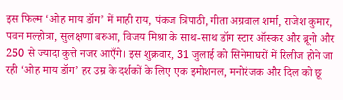इस फिल्म ‘ओह माय डॉग’ में माही राय, पंकज त्रिपाठी, गीता अग्रवाल शर्मा, राजेश कुमार, पवन मल्होत्रा, सुलक्षणा बरुआ, विजय मिश्रा के साथ-साथ डॉग स्टार ऑस्कर और ब्रूनो और 250 से ज्यादा कुत्ते नजर आएँगे। इस शुक्रवार, 31 जुलाई को सिनेमाघरों में रिलीज होने जा रही ‘ओह माय डॉग’ हर उम्र के दर्शकों के लिए एक इमोशनल, मनोरंजक और दिल को छू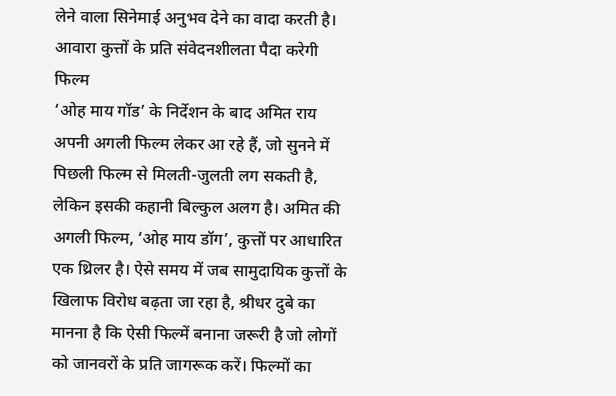लेने वाला सिनेमाई अनुभव देने का वादा करती है।
आवारा कुत्तों के प्रति संवेदनशीलता पैदा करेगी फिल्म
‘ओह माय गॉड’ के निर्देशन के बाद अमित राय अपनी अगली फिल्म लेकर आ रहे हैं, जो सुनने में पिछली फिल्म से मिलती-जुलती लग सकती है, लेकिन इसकी कहानी बिल्कुल अलग है। अमित की अगली फिल्म, ‘ओह माय डॉग’, कुत्तों पर आधारित एक थ्रिलर है। ऐसे समय में जब सामुदायिक कुत्तों के खिलाफ विरोध बढ़ता जा रहा है, श्रीधर दुबे का मानना है कि ऐसी फिल्में बनाना जरूरी है जो लोगों को जानवरों के प्रति जागरूक करें। फिल्मों का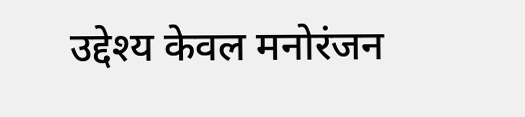उद्देश्य केवल मनोरंजन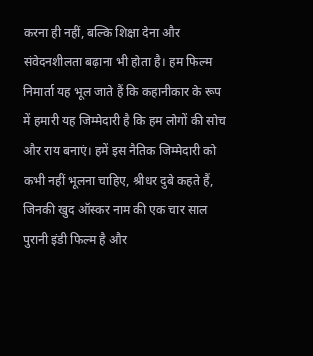करना ही नहीं, बल्कि शिक्षा देना और संवेदनशीलता बढ़ाना भी होता है। हम फिल्म निमार्ता यह भूल जाते हैं कि कहानीकार के रूप में हमारी यह जिम्मेदारी है कि हम लोगों की सोच और राय बनाएं। हमें इस नैतिक जिम्मेदारी को कभी नहीं भूलना चाहिए, श्रीधर दुबे कहते हैं, जिनकी खुद ऑस्कर नाम की एक चार साल पुरानी इंडी फिल्म है और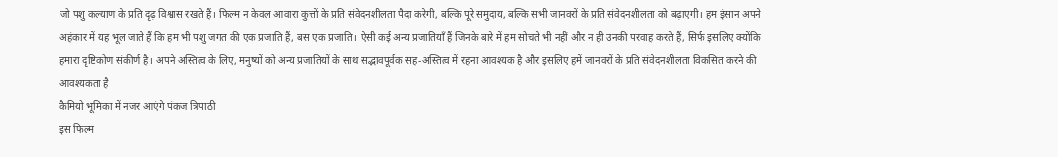जो पशु कल्याण के प्रति दृढ़ विश्वास रखते हैं। फिल्म न केवल आवारा कुत्तों के प्रति संवेदनशीलता पैदा करेगी, बल्कि पूरे समुदाय, बल्कि सभी जानवरों के प्रति संवेदनशीलता को बढ़ाएगी। हम इंसान अपने अहंकार में यह भूल जाते हैं कि हम भी पशु जगत की एक प्रजाति हैं, बस एक प्रजाति। ऐसी कई अन्य प्रजातियाँ हैं जिनके बारे में हम सोचते भी नहीं और न ही उनकी परवाह करते हैं, सिर्फ इसलिए क्योंकि हमारा दृष्टिकोण संकीर्ण है। अपने अस्तित्व के लिए, मनुष्यों को अन्य प्रजातियों के साथ सद्भावपूर्वक सह-अस्तित्व में रहना आवश्यक है और इसलिए हमें जानवरों के प्रति संवेदनशीलता विकसित करने की आवश्यकता है
कैमियो भूमिका में नजर आएंगे पंकज त्रिपाठी
इस फिल्म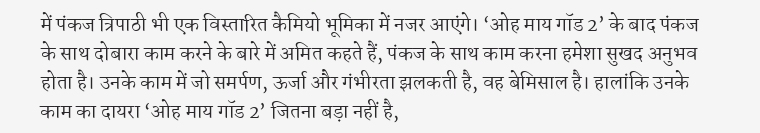में पंकज त्रिपाठी भी एक विस्तारित कैमियो भूमिका में नजर आएंगे। ‘ओह माय गॉड 2’ के बाद पंकज के साथ दोबारा काम करने के बारे में अमित कहते हैं, पंकज के साथ काम करना हमेशा सुखद अनुभव होता है। उनके काम में जो समर्पण, ऊर्जा और गंभीरता झलकती है, वह बेमिसाल है। हालांकि उनके काम का दायरा ‘ओह माय गॉड 2’ जितना बड़ा नहीं है,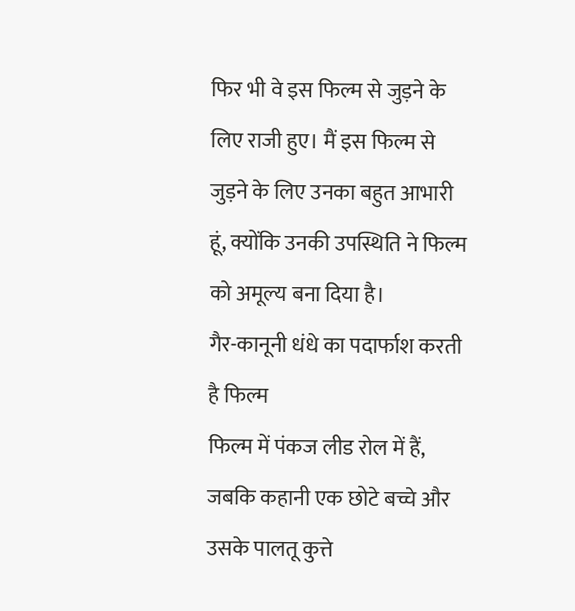फिर भी वे इस फिल्म से जुड़ने के लिए राजी हुए। मैं इस फिल्म से जुड़ने के लिए उनका बहुत आभारी हूं, क्योंकि उनकी उपस्थिति ने फिल्म को अमूल्य बना दिया है।
गैर-कानूनी धंधे का पदार्फाश करती है फिल्म
फिल्म में पंकज लीड रोल में हैं, जबकि कहानी एक छोटे बच्चे और उसके पालतू कुत्ते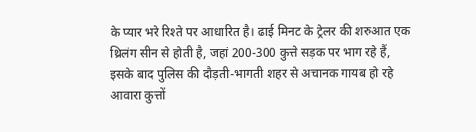के प्यार भरे रिश्ते पर आधारित है। ढाई मिनट के ट्रेलर की शरुआत एक थ्रिलंग सीन से होती है, जहां 200-300 कुत्ते सड़क पर भाग रहे हैं, इसके बाद पुलिस की दौड़ती-भागती शहर से अचानक गायब हो रहे आवारा कुत्तों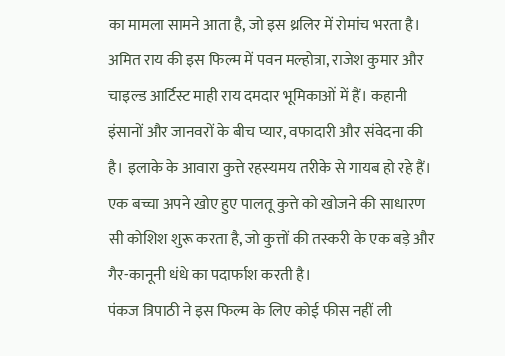का मामला सामने आता है, जो इस थ्रलिर में रोमांच भरता है। अमित राय की इस फिल्म में पवन मल्होत्रा, राजेश कुमार और चाइल्ड आर्टिस्ट माही राय दमदार भूमिकाओं में हैं। कहानी इंसानों और जानवरों के बीच प्यार, वफादारी और संवेदना की है। इलाके के आवारा कुत्ते रहस्यमय तरीके से गायब हो रहे हैं। एक बच्चा अपने खोए हुए पालतू कुत्ते को खोजने की साधारण सी कोशिश शुरू करता है, जो कुत्तों की तस्करी के एक बड़े और गैर-कानूनी धंधे का पदार्फाश करती है।
पंकज त्रिपाठी ने इस फिल्म के लिए कोई फीस नहीं ली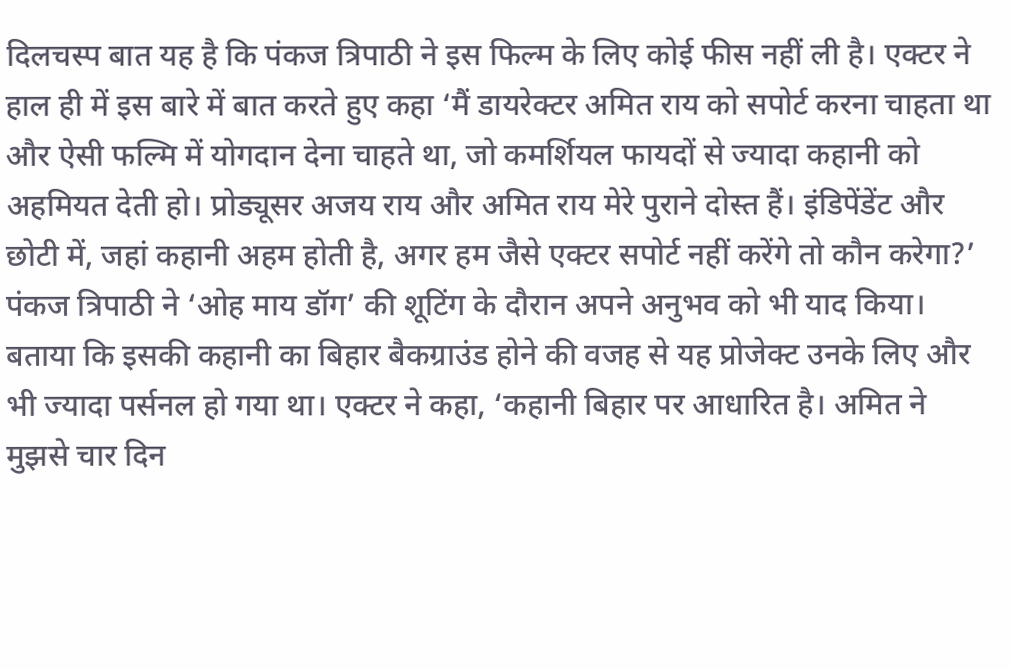दिलचस्प बात यह है कि पंकज त्रिपाठी ने इस फिल्म के लिए कोई फीस नहीं ली है। एक्टर ने हाल ही में इस बारे में बात करते हुए कहा ‘मैं डायरेक्टर अमित राय को सपोर्ट करना चाहता था और ऐसी फल्मि में योगदान देना चाहते था, जो कमर्शियल फायदों से ज्यादा कहानी को अहमियत देती हो। प्रोड्यूसर अजय राय और अमित राय मेरे पुराने दोस्त हैं। इंडिपेंडेंट और छोटी में, जहां कहानी अहम होती है, अगर हम जैसे एक्टर सपोर्ट नहीं करेंगे तो कौन करेगा?’ पंकज त्रिपाठी ने ‘ओह माय डॉग’ की शूटिंग के दौरान अपने अनुभव को भी याद किया। बताया कि इसकी कहानी का बिहार बैकग्राउंड होने की वजह से यह प्रोजेक्ट उनके लिए और भी ज्यादा पर्सनल हो गया था। एक्टर ने कहा, ‘कहानी बिहार पर आधारित है। अमित ने मुझसे चार दिन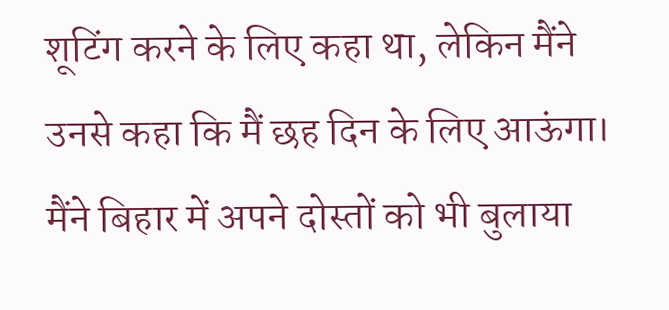शूटिंग करने के लिए कहा था, लेकिन मैंने उनसे कहा कि मैं छह दिन के लिए आऊंगा। मैंने बिहार में अपने दोस्तों को भी बुलाया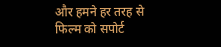और हमने हर तरह से फिल्म को सपोर्ट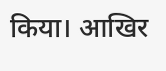किया। आखिर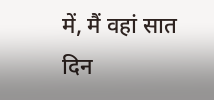में, मैं वहां सात दिन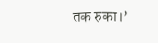तक रुका।’